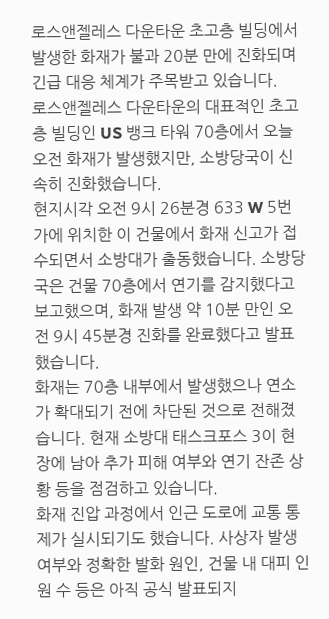로스앤젤레스 다운타운 초고층 빌딩에서 발생한 화재가 불과 20분 만에 진화되며 긴급 대응 체계가 주목받고 있습니다.
로스앤젤레스 다운타운의 대표적인 초고층 빌딩인 US 뱅크 타워 70층에서 오늘 오전 화재가 발생했지만, 소방당국이 신속히 진화했습니다.
현지시각 오전 9시 26분경 633 W 5번가에 위치한 이 건물에서 화재 신고가 접수되면서 소방대가 출동했습니다. 소방당국은 건물 70층에서 연기를 감지했다고 보고했으며, 화재 발생 약 10분 만인 오전 9시 45분경 진화를 완료했다고 발표했습니다.
화재는 70층 내부에서 발생했으나 연소가 확대되기 전에 차단된 것으로 전해졌습니다. 현재 소방대 태스크포스 3이 현장에 남아 추가 피해 여부와 연기 잔존 상황 등을 점검하고 있습니다.
화재 진압 과정에서 인근 도로에 교통 통제가 실시되기도 했습니다. 사상자 발생 여부와 정확한 발화 원인, 건물 내 대피 인원 수 등은 아직 공식 발표되지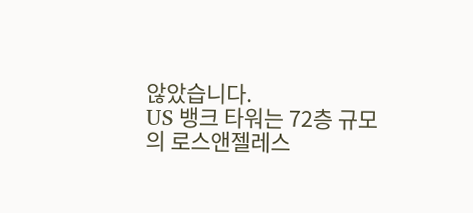않았습니다.
US 뱅크 타워는 72층 규모의 로스앤젤레스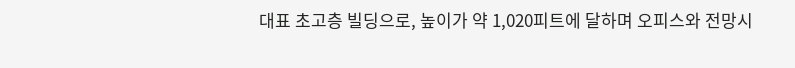대표 초고층 빌딩으로, 높이가 약 1,020피트에 달하며 오피스와 전망시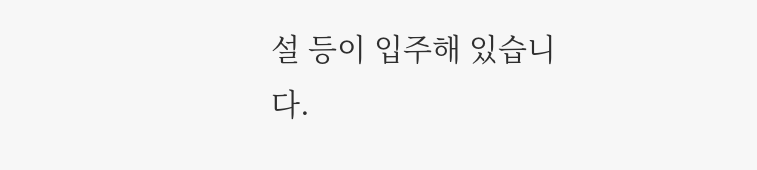설 등이 입주해 있습니다.